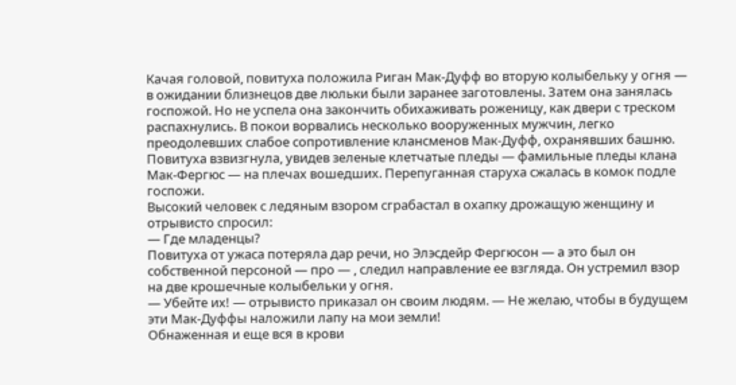Качая головой, повитуха положила Риган Мак-Дуфф во вторую колыбельку у огня — в ожидании близнецов две люльки были заранее заготовлены. Затем она занялась госпожой. Но не успела она закончить обихаживать роженицу, как двери с треском распахнулись. В покои ворвались несколько вооруженных мужчин, легко преодолевших слабое сопротивление клансменов Мак-Дуфф, охранявших башню. Повитуха взвизгнула, увидев зеленые клетчатые пледы — фамильные пледы клана Мак-Фергюс — на плечах вошедших. Перепуганная старуха сжалась в комок подле госпожи.
Высокий человек с ледяным взором сграбастал в охапку дрожащую женщину и отрывисто спросил:
— Где младенцы?
Повитуха от ужаса потеряла дар речи, но Элэсдейр Фергюсон — а это был он собственной персоной — про — , следил направление ее взгляда. Он устремил взор на две крошечные колыбельки у огня.
— Убейте их! — отрывисто приказал он своим людям. — Не желаю, чтобы в будущем эти Мак-Дуффы наложили лапу на мои земли!
Обнаженная и еще вся в крови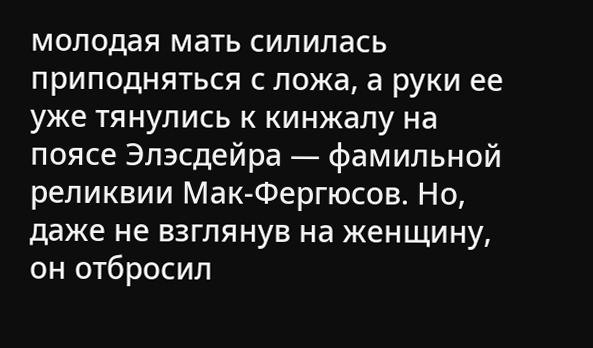молодая мать силилась приподняться с ложа, а руки ее уже тянулись к кинжалу на поясе Элэсдейра — фамильной реликвии Мак-Фергюсов. Но, даже не взглянув на женщину, он отбросил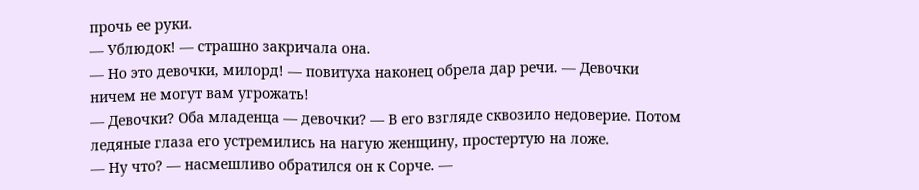прочь ее руки.
— Ублюдок! — страшно закричала она.
— Но это девочки, милорд! — повитуха наконец обрела дар речи. — Девочки ничем не могут вам угрожать!
— Девочки? Оба младенца — девочки? — В его взгляде сквозило недоверие. Потом ледяные глаза его устремились на нагую женщину, простертую на ложе.
— Ну что? — насмешливо обратился он к Сорче. —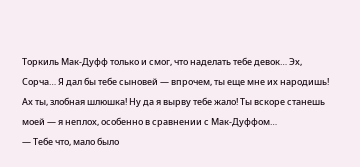Торкиль Мак-Дуфф только и смог, что наделать тебе девок… Эх, Сорча… Я дал бы тебе сыновей — впрочем, ты еще мне их народишь! Ах ты, злобная шлюшка! Ну да я вырву тебе жало! Ты вскоре станешь моей — я неплох, особенно в сравнении с Мак-Дуффом…
— Тебе что, мало было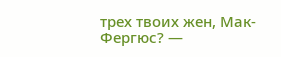трех твоих жен, Мак-Фергюс? —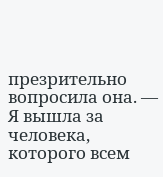презрительно вопросила она. — Я вышла за человека, которого всем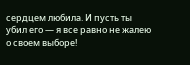сердцем любила. И пусть ты убил его — я все равно не жалею о своем выборе!